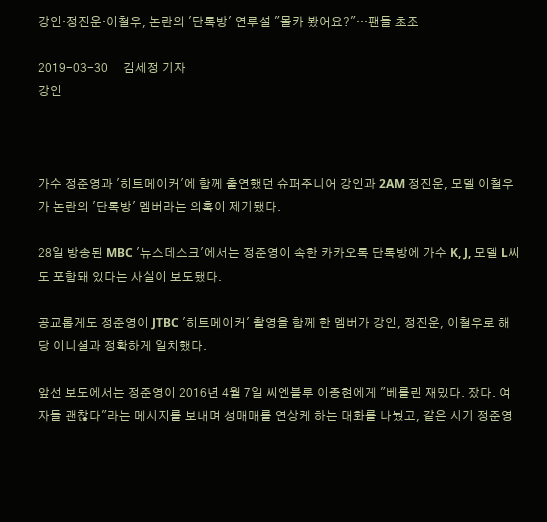강인·정진운·이철우, 논란의 '단톡방' 연루설 "몰카 봤어요?"…팬들 초조

2019-03-30     김세정 기자
강인



가수 정준영과 '히트메이커'에 함께 출연했던 슈퍼주니어 강인과 2AM 정진운, 모델 이철우가 논란의 '단톡방' 멤버라는 의혹이 제기됐다.

28일 방송된 MBC '뉴스데스크'에서는 정준영이 속한 카카오톡 단톡방에 가수 K, J, 모델 L씨도 포함돼 있다는 사실이 보도됐다.

공교롭게도 정준영이 JTBC '히트메이커' 촬영을 함께 한 멤버가 강인, 정진운, 이철우로 해당 이니셜과 정확하게 일치했다.

앞선 보도에서는 정준영이 2016년 4월 7일 씨엔블루 이종현에게 "베를린 재밌다. 잤다. 여자들 괜찮다"라는 메시지를 보내며 성매매를 연상케 하는 대화를 나눴고, 같은 시기 정준영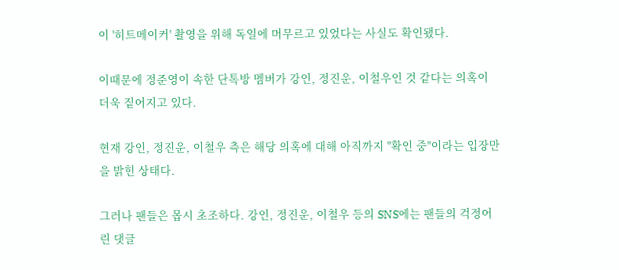이 '히트메이커' 촬영을 위해 독일에 머무르고 있었다는 사실도 확인됐다.

이때문에 정준영이 속한 단톡방 멤버가 강인, 정진운, 이철우인 것 같다는 의혹이 더욱 짙어지고 있다.

현재 강인, 정진운, 이철우 측은 해당 의혹에 대해 아직까지 "확인 중"이라는 입장만을 밝힌 상태다.

그러나 팬들은 몹시 초조하다. 강인, 정진운, 이철우 등의 SNS에는 팬들의 걱정어린 댓글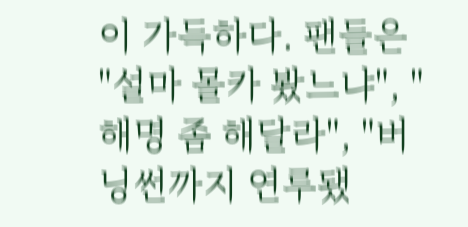이 가득하다. 팬들은 "설마 몰카 봤느냐", "해명 좀 해달라", "버닝썬까지 연루됐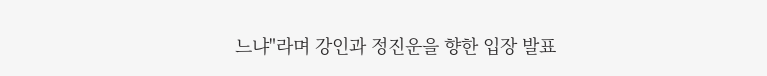느냐"라며 강인과 정진운을 향한 입장 발표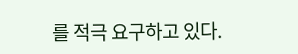를 적극 요구하고 있다.